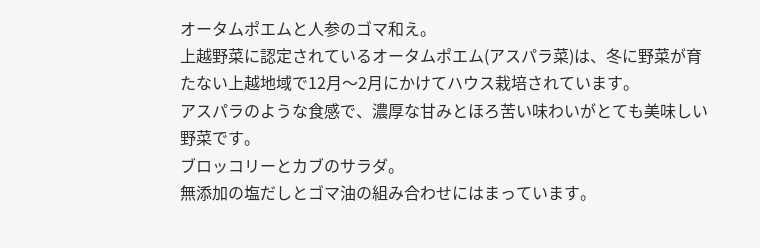オータムポエムと人参のゴマ和え。
上越野菜に認定されているオータムポエム(アスパラ菜)は、冬に野菜が育たない上越地域で12月〜2月にかけてハウス栽培されています。
アスパラのような食感で、濃厚な甘みとほろ苦い味わいがとても美味しい野菜です。
ブロッコリーとカブのサラダ。
無添加の塩だしとゴマ油の組み合わせにはまっています。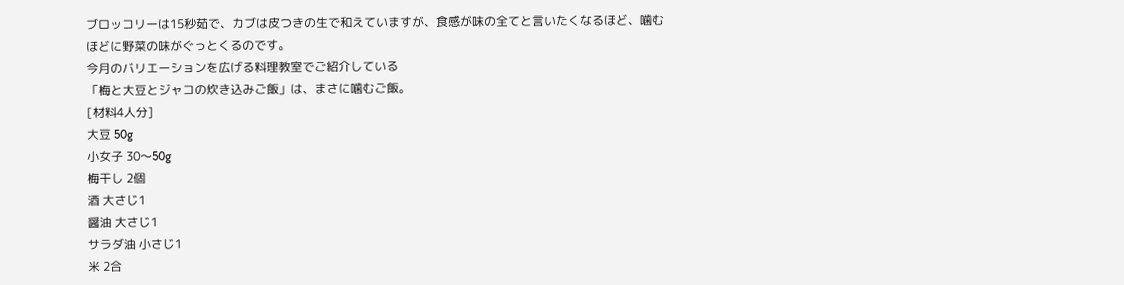ブロッコリーは15秒茹で、カブは皮つきの生で和えていますが、食感が味の全てと言いたくなるほど、噛むほどに野菜の味がぐっとくるのです。
今月のバリエーションを広げる料理教室でご紹介している
「梅と大豆とジャコの炊き込みご飯」は、まさに噛むご飯。
[材料4人分]
大豆 50g
小女子 30〜50g
梅干し 2個
酒 大さじ1
醤油 大さじ1
サラダ油 小さじ1
米 2合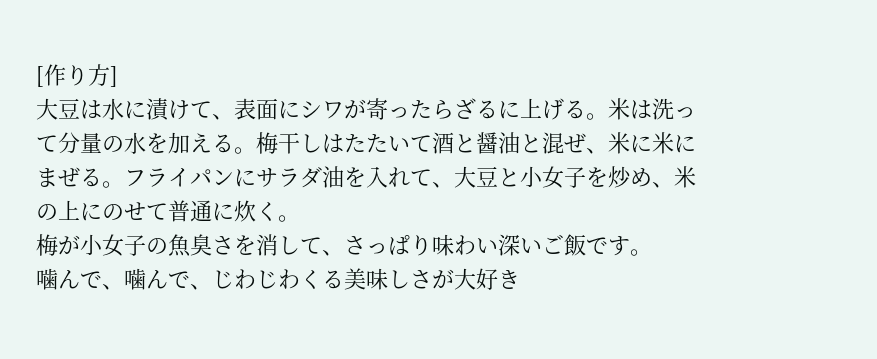[作り方]
大豆は水に漬けて、表面にシワが寄ったらざるに上げる。米は洗って分量の水を加える。梅干しはたたいて酒と醤油と混ぜ、米に米にまぜる。フライパンにサラダ油を入れて、大豆と小女子を炒め、米の上にのせて普通に炊く。
梅が小女子の魚臭さを消して、さっぱり味わい深いご飯です。
噛んで、噛んで、じわじわくる美味しさが大好き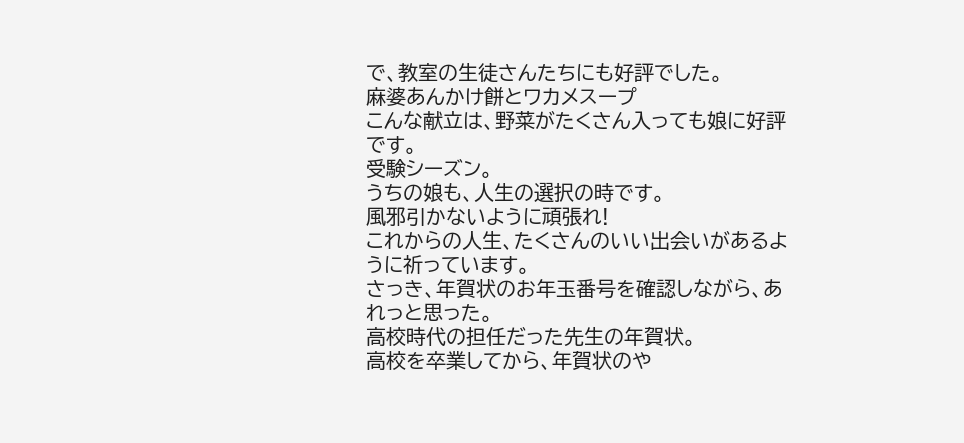で、教室の生徒さんたちにも好評でした。
麻婆あんかけ餅とワカメスープ
こんな献立は、野菜がたくさん入っても娘に好評です。
受験シーズン。
うちの娘も、人生の選択の時です。
風邪引かないように頑張れ!
これからの人生、たくさんのいい出会いがあるように祈っています。
さっき、年賀状のお年玉番号を確認しながら、あれっと思った。
高校時代の担任だった先生の年賀状。
高校を卒業してから、年賀状のや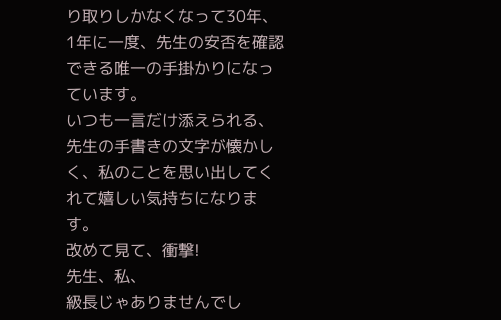り取りしかなくなって30年、1年に一度、先生の安否を確認できる唯一の手掛かりになっています。
いつも一言だけ添えられる、先生の手書きの文字が懐かしく、私のことを思い出してくれて嬉しい気持ちになります。
改めて見て、衝撃!
先生、私、
級長じゃありませんでし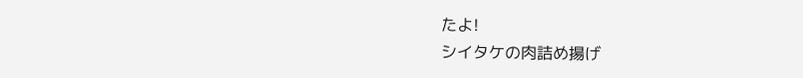たよ!
シイタケの肉詰め揚げ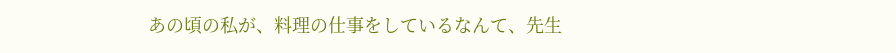あの頃の私が、料理の仕事をしているなんて、先生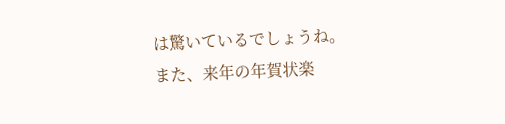は驚いているでしょうね。
また、来年の年賀状楽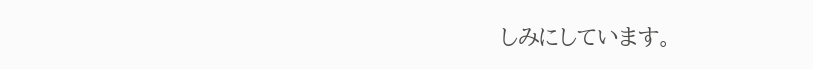しみにしています。